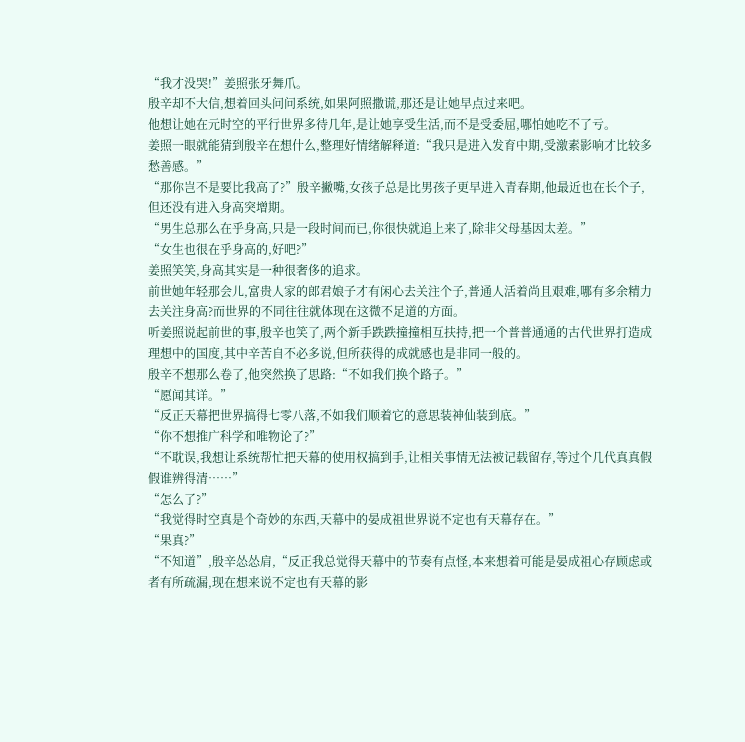“我才没哭!”姜照张牙舞爪。
殷辛却不大信,想着回头问问系统,如果阿照撒谎,那还是让她早点过来吧。
他想让她在元时空的平行世界多待几年,是让她享受生活,而不是受委屈,哪怕她吃不了亏。
姜照一眼就能猜到殷辛在想什么,整理好情绪解释道:“我只是进入发育中期,受激素影响才比较多愁善感。”
“那你岂不是要比我高了?”殷辛撇嘴,女孩子总是比男孩子更早进入青春期,他最近也在长个子,但还没有进入身高突增期。
“男生总那么在乎身高,只是一段时间而已,你很快就追上来了,除非父母基因太差。”
“女生也很在乎身高的,好吧?”
姜照笑笑,身高其实是一种很奢侈的追求。
前世她年轻那会儿,富贵人家的郎君娘子才有闲心去关注个子,普通人活着尚且艰难,哪有多余精力去关注身高?而世界的不同往往就体现在这微不足道的方面。
听姜照说起前世的事,殷辛也笑了,两个新手跌跌撞撞相互扶持,把一个普普通通的古代世界打造成理想中的国度,其中辛苦自不必多说,但所获得的成就感也是非同一般的。
殷辛不想那么卷了,他突然换了思路:“不如我们换个路子。”
“愿闻其详。”
“反正天幕把世界搞得七零八落,不如我们顺着它的意思装神仙装到底。”
“你不想推广科学和唯物论了?”
“不耽误,我想让系统帮忙把天幕的使用权搞到手,让相关事情无法被记载留存,等过个几代真真假假谁辨得清……”
“怎么了?”
“我觉得时空真是个奇妙的东西,天幕中的晏成祖世界说不定也有天幕存在。”
“果真?”
“不知道”,殷辛怂怂肩,“反正我总觉得天幕中的节奏有点怪,本来想着可能是晏成祖心存顾虑或者有所疏漏,现在想来说不定也有天幕的影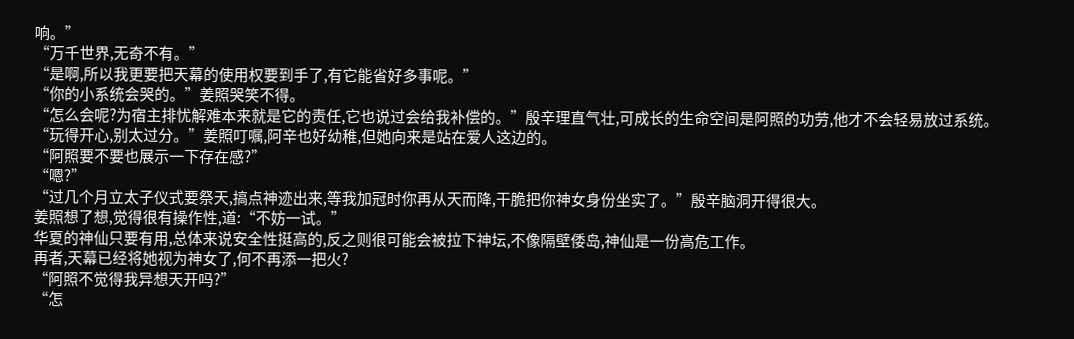响。”
“万千世界,无奇不有。”
“是啊,所以我更要把天幕的使用权要到手了,有它能省好多事呢。”
“你的小系统会哭的。”姜照哭笑不得。
“怎么会呢?为宿主排忧解难本来就是它的责任,它也说过会给我补偿的。”殷辛理直气壮,可成长的生命空间是阿照的功劳,他才不会轻易放过系统。
“玩得开心,别太过分。”姜照叮嘱,阿辛也好幼稚,但她向来是站在爱人这边的。
“阿照要不要也展示一下存在感?”
“嗯?”
“过几个月立太子仪式要祭天,搞点神迹出来,等我加冠时你再从天而降,干脆把你神女身份坐实了。”殷辛脑洞开得很大。
姜照想了想,觉得很有操作性,道:“不妨一试。”
华夏的神仙只要有用,总体来说安全性挺高的,反之则很可能会被拉下神坛,不像隔壁倭岛,神仙是一份高危工作。
再者,天幕已经将她视为神女了,何不再添一把火?
“阿照不觉得我异想天开吗?”
“怎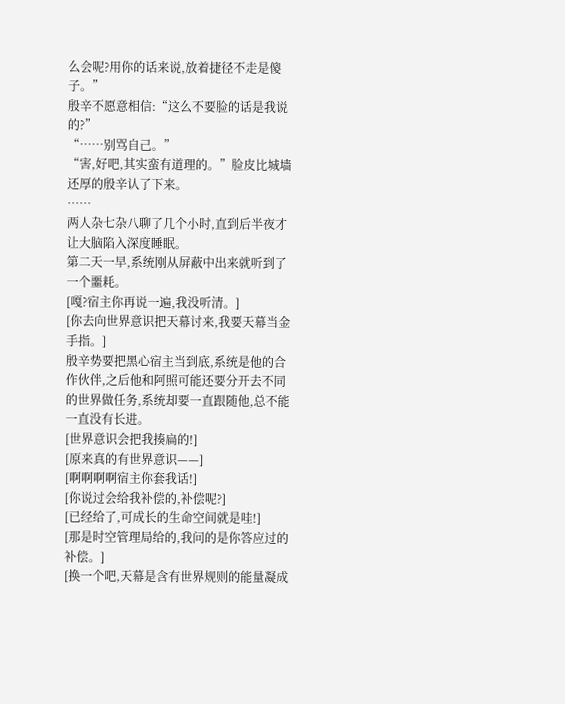么会呢?用你的话来说,放着捷径不走是傻子。”
殷辛不愿意相信:“这么不要脸的话是我说的?”
“……别骂自己。”
“害,好吧,其实蛮有道理的。”脸皮比城墙还厚的殷辛认了下来。
……
两人杂七杂八聊了几个小时,直到后半夜才让大脑陷入深度睡眠。
第二天一早,系统刚从屏蔽中出来就听到了一个噩耗。
[嘎?宿主你再说一遍,我没听清。]
[你去向世界意识把天幕讨来,我要天幕当金手指。]
殷辛势要把黑心宿主当到底,系统是他的合作伙伴,之后他和阿照可能还要分开去不同的世界做任务,系统却要一直跟随他,总不能一直没有长进。
[世界意识会把我揍扁的!]
[原来真的有世界意识——]
[啊啊啊啊宿主你套我话!]
[你说过会给我补偿的,补偿呢?]
[已经给了,可成长的生命空间就是哇!]
[那是时空管理局给的,我问的是你答应过的补偿。]
[换一个吧,天幕是含有世界规则的能量凝成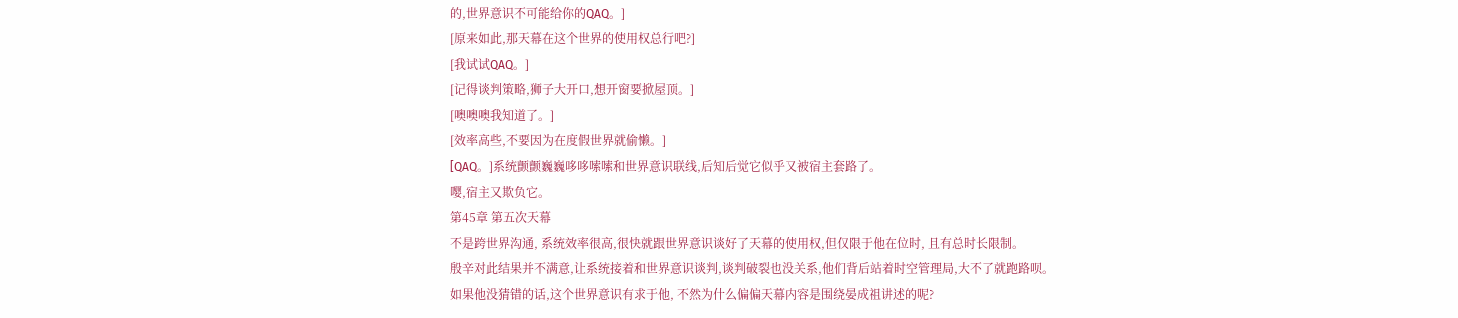的,世界意识不可能给你的QAQ。]
[原来如此,那天幕在这个世界的使用权总行吧?]
[我试试QAQ。]
[记得谈判策略,狮子大开口,想开窗要掀屋顶。]
[噢噢噢我知道了。]
[效率高些,不要因为在度假世界就偷懒。]
[QAQ。]系统颤颤巍巍哆哆嗦嗦和世界意识联线,后知后觉它似乎又被宿主套路了。
嘤,宿主又欺负它。
第45章 第五次天幕
不是跨世界沟通, 系统效率很高,很快就跟世界意识谈好了天幕的使用权,但仅限于他在位时, 且有总时长限制。
殷辛对此结果并不满意,让系统接着和世界意识谈判,谈判破裂也没关系,他们背后站着时空管理局,大不了就跑路呗。
如果他没猜错的话,这个世界意识有求于他, 不然为什么偏偏天幕内容是围绕晏成祖讲述的呢?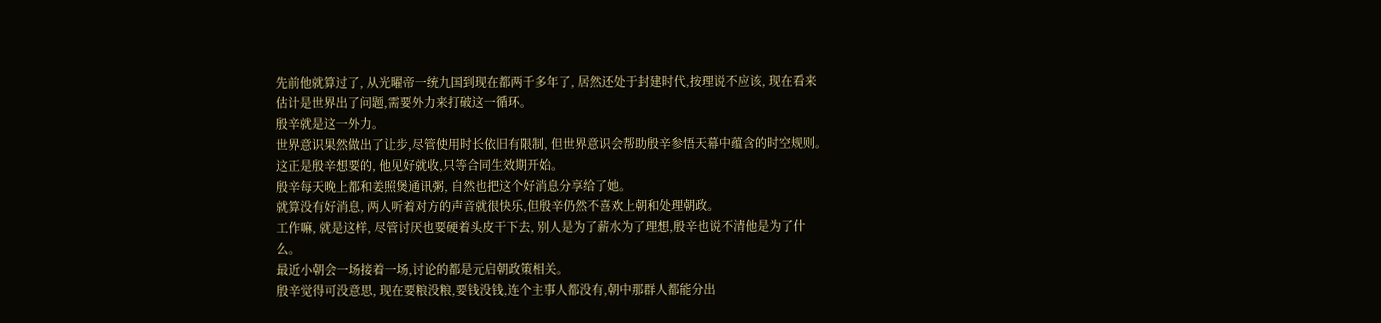先前他就算过了, 从光曜帝一统九国到现在都两千多年了, 居然还处于封建时代,按理说不应该, 现在看来估计是世界出了问题,需要外力来打破这一循环。
殷辛就是这一外力。
世界意识果然做出了让步,尽管使用时长依旧有限制, 但世界意识会帮助殷辛参悟天幕中蕴含的时空规则。
这正是殷辛想要的, 他见好就收,只等合同生效期开始。
殷辛每天晚上都和姜照煲通讯粥, 自然也把这个好消息分享给了她。
就算没有好消息, 两人听着对方的声音就很快乐,但殷辛仍然不喜欢上朝和处理朝政。
工作嘛, 就是这样, 尽管讨厌也要硬着头皮干下去, 别人是为了薪水为了理想,殷辛也说不清他是为了什么。
最近小朝会一场接着一场,讨论的都是元启朝政策相关。
殷辛觉得可没意思, 现在要粮没粮,要钱没钱,连个主事人都没有,朝中那群人都能分出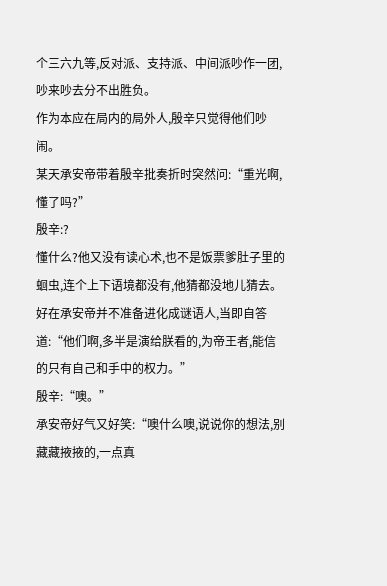个三六九等,反对派、支持派、中间派吵作一团,吵来吵去分不出胜负。
作为本应在局内的局外人,殷辛只觉得他们吵闹。
某天承安帝带着殷辛批奏折时突然问:“重光啊,懂了吗?”
殷辛:?
懂什么?他又没有读心术,也不是饭票爹肚子里的蛔虫,连个上下语境都没有,他猜都没地儿猜去。
好在承安帝并不准备进化成谜语人,当即自答道:“他们啊,多半是演给朕看的,为帝王者,能信的只有自己和手中的权力。”
殷辛:“噢。”
承安帝好气又好笑:“噢什么噢,说说你的想法,别藏藏掖掖的,一点真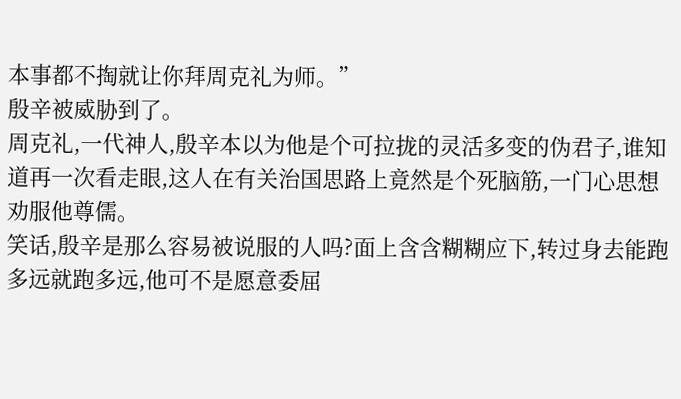本事都不掏就让你拜周克礼为师。”
殷辛被威胁到了。
周克礼,一代神人,殷辛本以为他是个可拉拢的灵活多变的伪君子,谁知道再一次看走眼,这人在有关治国思路上竟然是个死脑筋,一门心思想劝服他尊儒。
笑话,殷辛是那么容易被说服的人吗?面上含含糊糊应下,转过身去能跑多远就跑多远,他可不是愿意委屈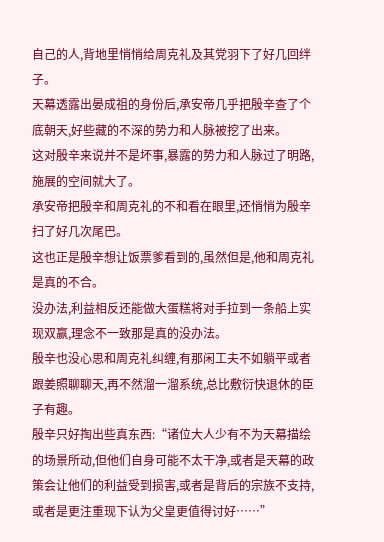自己的人,背地里悄悄给周克礼及其党羽下了好几回绊子。
天幕透露出晏成祖的身份后,承安帝几乎把殷辛查了个底朝天,好些藏的不深的势力和人脉被挖了出来。
这对殷辛来说并不是坏事,暴露的势力和人脉过了明路,施展的空间就大了。
承安帝把殷辛和周克礼的不和看在眼里,还悄悄为殷辛扫了好几次尾巴。
这也正是殷辛想让饭票爹看到的,虽然但是,他和周克礼是真的不合。
没办法,利益相反还能做大蛋糕将对手拉到一条船上实现双赢,理念不一致那是真的没办法。
殷辛也没心思和周克礼纠缠,有那闲工夫不如躺平或者跟姜照聊聊天,再不然溜一溜系统,总比敷衍快退休的臣子有趣。
殷辛只好掏出些真东西:“诸位大人少有不为天幕描绘的场景所动,但他们自身可能不太干净,或者是天幕的政策会让他们的利益受到损害,或者是背后的宗族不支持,或者是更注重现下认为父皇更值得讨好……”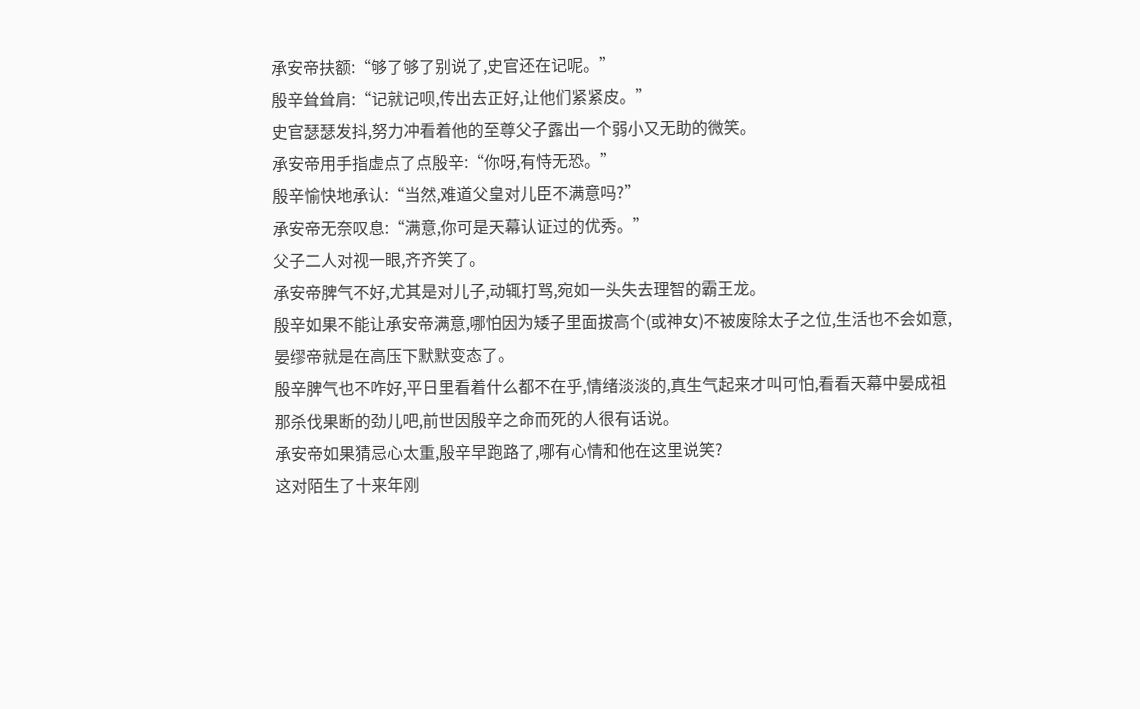承安帝扶额:“够了够了别说了,史官还在记呢。”
殷辛耸耸肩:“记就记呗,传出去正好,让他们紧紧皮。”
史官瑟瑟发抖,努力冲看着他的至尊父子露出一个弱小又无助的微笑。
承安帝用手指虚点了点殷辛:“你呀,有恃无恐。”
殷辛愉快地承认:“当然,难道父皇对儿臣不满意吗?”
承安帝无奈叹息:“满意,你可是天幕认证过的优秀。”
父子二人对视一眼,齐齐笑了。
承安帝脾气不好,尤其是对儿子,动辄打骂,宛如一头失去理智的霸王龙。
殷辛如果不能让承安帝满意,哪怕因为矮子里面拔高个(或神女)不被废除太子之位,生活也不会如意,晏缪帝就是在高压下默默变态了。
殷辛脾气也不咋好,平日里看着什么都不在乎,情绪淡淡的,真生气起来才叫可怕,看看天幕中晏成祖那杀伐果断的劲儿吧,前世因殷辛之命而死的人很有话说。
承安帝如果猜忌心太重,殷辛早跑路了,哪有心情和他在这里说笑?
这对陌生了十来年刚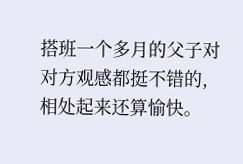搭班一个多月的父子对对方观感都挺不错的,相处起来还算愉快。